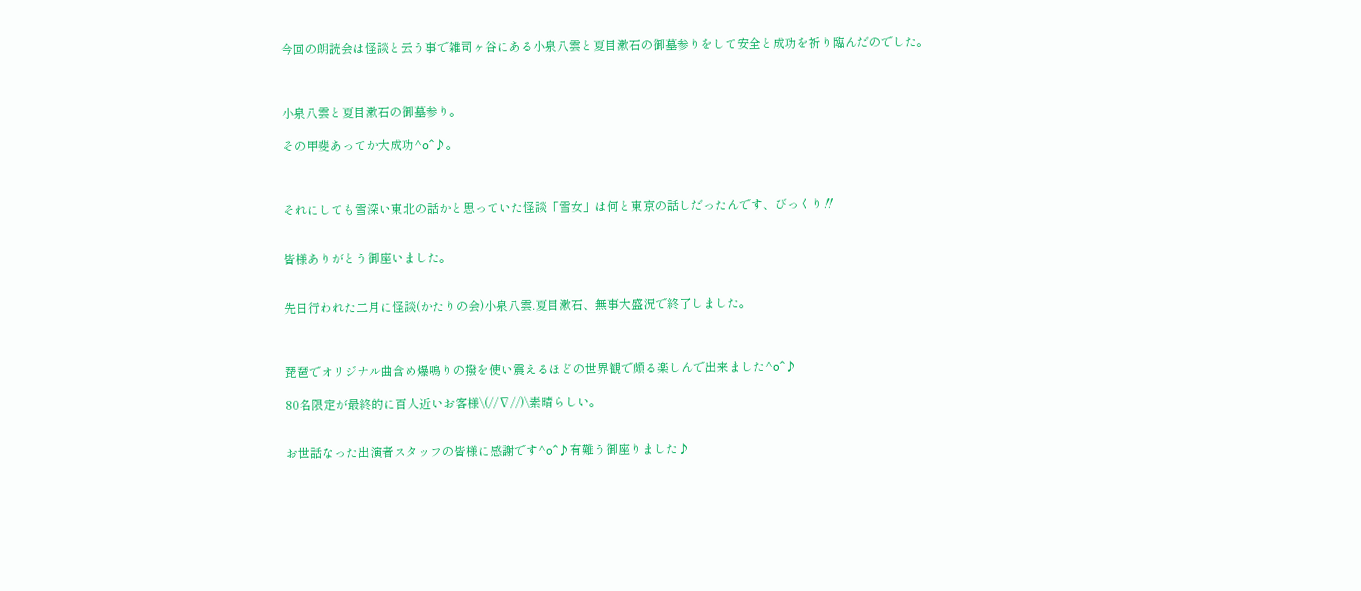今回の朗読会は怪談と云う事で雑司ヶ谷にある小泉八雲と夏目漱石の御墓参りをして安全と成功を祈り臨んだのでした。



小泉八雲と夏目漱石の御墓参り。

その甲斐あってか大成功^o^♪。



それにしても雪深い東北の話かと思っていた怪談「雪女」は何と東京の話しだったんです、びっくり‼


皆様ありがとう御座いました。


先日行われた二月に怪談(かたりの会)小泉八雲.夏目漱石、無事大盛況で終了しました。



琵琶でオリジナル曲含め爆鳴りの撥を使い震えるほどの世界観で頗る楽しんで出来ました^o^♪

80名限定が最終的に百人近いお客様\(//∇//)\素晴らしい。


お世話なった出演者スタッフの皆様に感謝です^o^♪有難う御座りました♪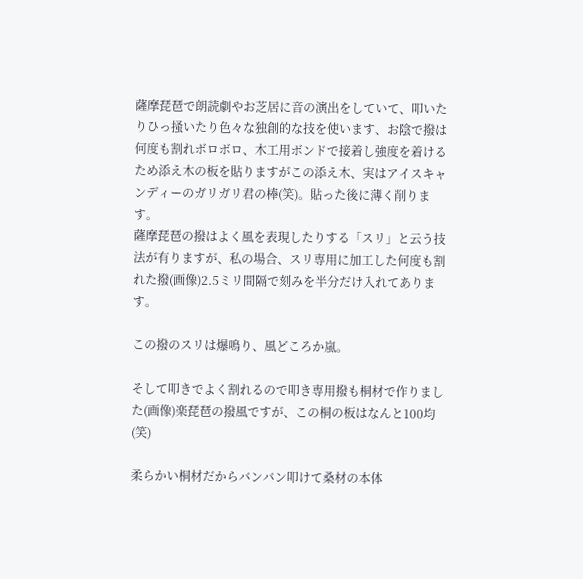薩摩琵琶で朗読劇やお芝居に音の演出をしていて、叩いたりひっ掻いたり色々な独創的な技を使います、お陰で撥は何度も割れボロボロ、木工用ボンドで接着し強度を着けるため添え木の板を貼りますがこの添え木、実はアイスキャンディーのガリガリ君の棒(笑)。貼った後に薄く削ります。
薩摩琵琶の撥はよく風を表現したりする「スリ」と云う技法が有りますが、私の場合、スリ専用に加工した何度も割れた撥(画像)2.5ミリ間隔で刻みを半分だけ入れてあります。

この撥のスリは爆鳴り、風どころか嵐。

そして叩きでよく割れるので叩き専用撥も桐材で作りました(画像)楽琵琶の撥風ですが、この桐の板はなんと100均(笑)

柔らかい桐材だからバンバン叩けて桑材の本体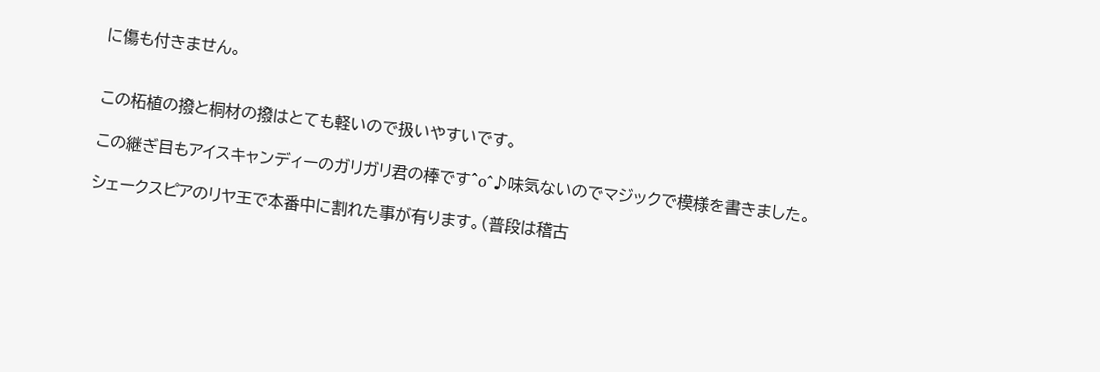に傷も付きません。


この柘植の撥と桐材の撥はとても軽いので扱いやすいです。

この継ぎ目もアイスキャンディーのガリガリ君の棒です^o^♪味気ないのでマジックで模様を書きました。

シェークスピアのリヤ王で本番中に割れた事が有ります。(普段は稽古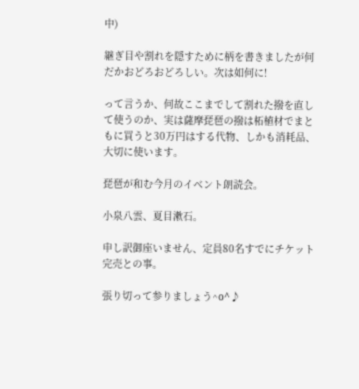中)

継ぎ目や割れを隠すために柄を書きましたが何だかおどろおどろしい。次は如何に!

って言うか、何故ここまでして割れた撥を直して使うのか、実は薩摩琵琶の撥は柘植材でまともに買うと30万円はする代物、しかも消耗品、大切に使います。

琵琶が和む今月のイベント朗読会。

小泉八雲、夏目漱石。

申し訳御座いません、定員80名すでにチケット完売との事。

張り切って参りましょう^o^♪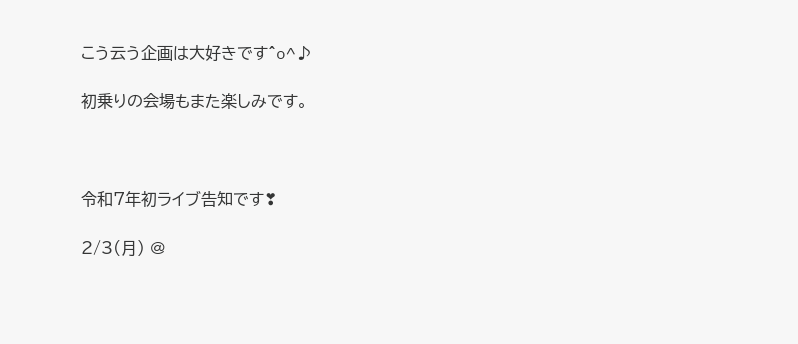こう云う企画は大好きです^o^♪

初乗りの会場もまた楽しみです。



令和7年初ライブ告知です❣

2/3(月) @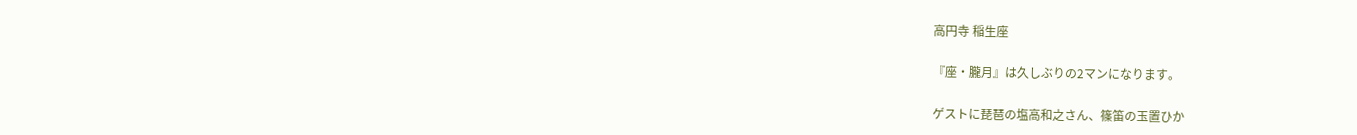高円寺 稲生座

『座・朧月』は久しぶりの2マンになります。

ゲストに琵琶の塩高和之さん、篠笛の玉置ひか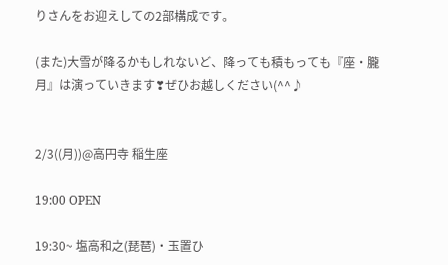りさんをお迎えしての2部構成です。

(また)大雪が降るかもしれないど、降っても積もっても『座・朧月』は演っていきます❣ぜひお越しください(^^♪


2/3((月))@高円寺 稲生座

19:00 OPEN

19:30~ 塩高和之(琵琶)・玉置ひ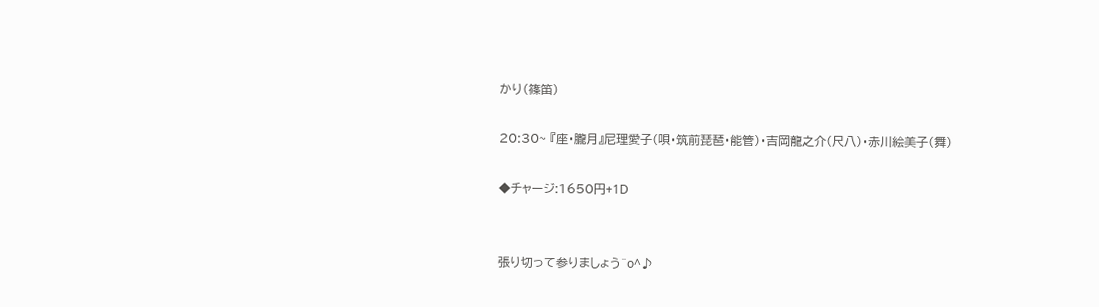かり(篠笛)

20:30~ 『座・朧月』尼理愛子(唄・筑前琵琶・能管)・吉岡龍之介(尺八)・赤川絵美子(舞)

◆チャージ:1650円+1D


張り切って参りましょう^o^♪